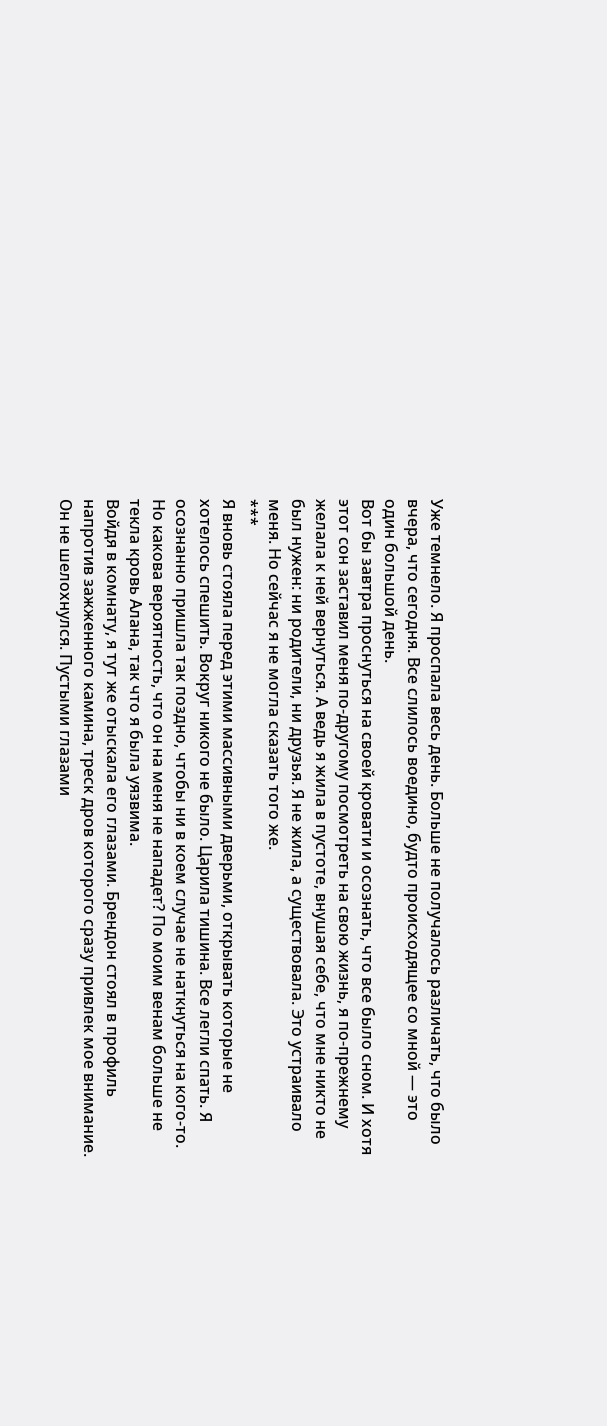Уже темнело. Я проспала весь день. Больше не получалось различать, что было вчера, что сегодня. Все слилось воедино, будто происходящее со мной — это один большой день.
Вот бы завтра проснуться на своей кровати и осознать, что все было сном. И хотя этот сон заставил меня по-другому посмотреть на свою жизнь, я по-прежнему желала к ней вернуться. А ведь я жила в пустоте, внушая себе, что мне никто не был нужен: ни родители, ни друзья. Я не жила, а существовала. Это устраивало меня. Но сейчас я не могла сказать того же.
***
Я вновь стояла перед этими массивными дверьми, открывать которые не хотелось спешить. Вокруг никого не было. Царила тишина. Все легли спать. Я осознанно пришла так поздно, чтобы ни в коем случае не наткнуться на кого-то. Но какова вероятность, что он на меня не нападет? По моим венам больше не текла кровь Алана, так что я была уязвима.
Войдя в комнату, я тут же отыскала его глазами. Брендон стоял в профиль напротив зажженного камина, треск дров которого сразу привлек мое внимание. Он не шелохнулся. Пустыми глазами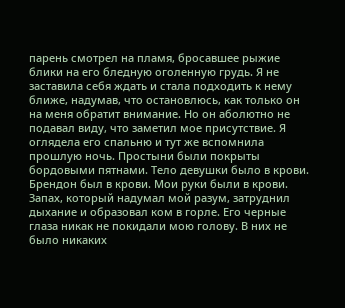парень смотрел на пламя, бросавшее рыжие блики на его бледную оголенную грудь. Я не заставила себя ждать и стала подходить к нему ближе, надумав, что остановлюсь, как только он на меня обратит внимание. Но он аболютно не подавал виду, что заметил мое присутствие. Я оглядела его спальню и тут же вспомнила прошлую ночь. Простыни были покрыты бордовыми пятнами. Тело девушки было в крови. Брендон был в крови. Мои руки были в крови. Запах, который надумал мой разум, затруднил дыхание и образовал ком в горле. Его черные глаза никак не покидали мою голову. В них не было никаких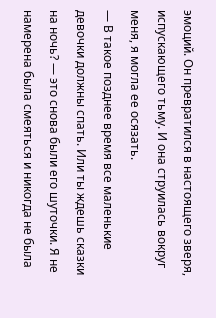эмоций. Он превратился в настоящего зверя, испускающего тьму. И она струилась вокруг меня, я могла ее осязать.
— В такое позднее время все маленькие девочки должны спать. Или ты ждешь сказки на ночь? — это снова были его шуточки. Я не намерена была смеяться и никогда не была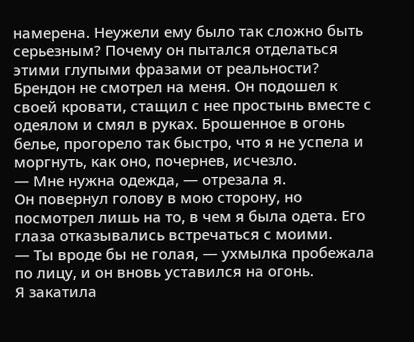намерена. Неужели ему было так сложно быть серьезным? Почему он пытался отделаться этими глупыми фразами от реальности?
Брендон не смотрел на меня. Он подошел к своей кровати, стащил с нее простынь вместе с одеялом и смял в руках. Брошенное в огонь белье, прогорело так быстро, что я не успела и моргнуть, как оно, почернев, исчезло.
— Мне нужна одежда, — отрезала я.
Он повернул голову в мою сторону, но посмотрел лишь на то, в чем я была одета. Его глаза отказывались встречаться с моими.
— Ты вроде бы не голая, — ухмылка пробежала по лицу, и он вновь уставился на огонь.
Я закатила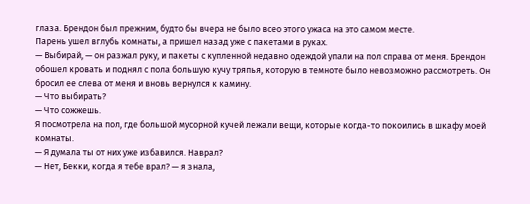глаза. Брендон был прежним, будто бы вчера не было всео этого ужаса на это самом месте.
Парень ушел вглубь комнаты, а пришел назад уже с пакетами в руках.
— Выбирай, — он разжал руку, и пакеты с купленной недавно одеждой упали на пол справа от меня. Брендон обошел кровать и поднял с пола большую кучу тряпья, которую в темноте было невозможно рассмотреть. Он бросил ее слева от меня и вновь вернулся к камину.
— Что выбирать?
— Что сожжешь.
Я посмотрела на пол, где большой мусорной кучей лежали вещи, которые когда-то покоились в шкафу моей комнаты.
— Я думала ты от них уже избавился. Наврал?
— Нет, Бекки, когда я тебе врал? — я знала,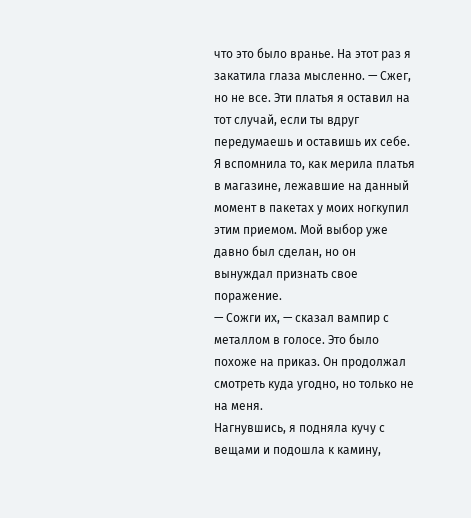что это было вранье. На этот раз я закатила глаза мысленно. — Сжег, но не все. Эти платья я оставил на тот случай, если ты вдруг передумаешь и оставишь их себе.
Я вспомнила то, как мерила платья в магазине, лежавшие на данный момент в пакетах у моих ногкупил этим приемом. Мой выбор уже давно был сделан, но он вынуждал признать свое поражение.
— Сожги их, — сказал вампир с металлом в голосе. Это было похоже на приказ. Он продолжал смотреть куда угодно, но только не на меня.
Нагнувшись, я подняла кучу с вещами и подошла к камину,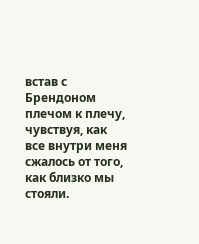встав с Брендоном плечом к плечу, чувствуя, как все внутри меня сжалось от того, как близко мы стояли.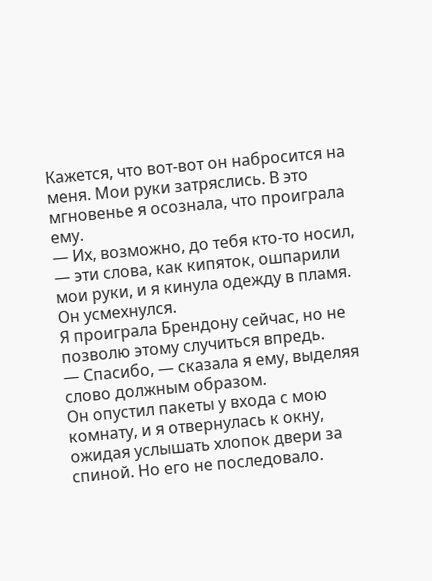Кажется, что вот-вот он набросится на меня. Мои руки затряслись. В это мгновенье я осознала, что проиграла ему.
— Их, возможно, до тебя кто-то носил, — эти слова, как кипяток, ошпарили мои руки, и я кинула одежду в пламя. Он усмехнулся.
Я проиграла Брендону сейчас, но не позволю этому случиться впредь.
— Спасибо, — сказала я ему, выделяя слово должным образом.
Он опустил пакеты у входа с мою комнату, и я отвернулась к окну, ожидая услышать хлопок двери за спиной. Но его не последовало.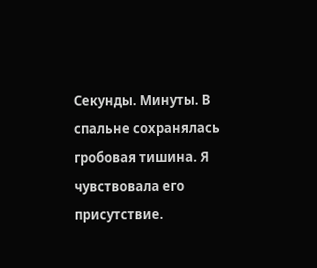Секунды. Минуты. В спальне сохранялась гробовая тишина. Я чувствовала его присутствие.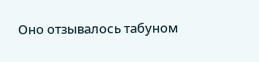Оно отзывалось табуном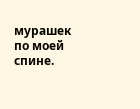мурашек по моей спине.